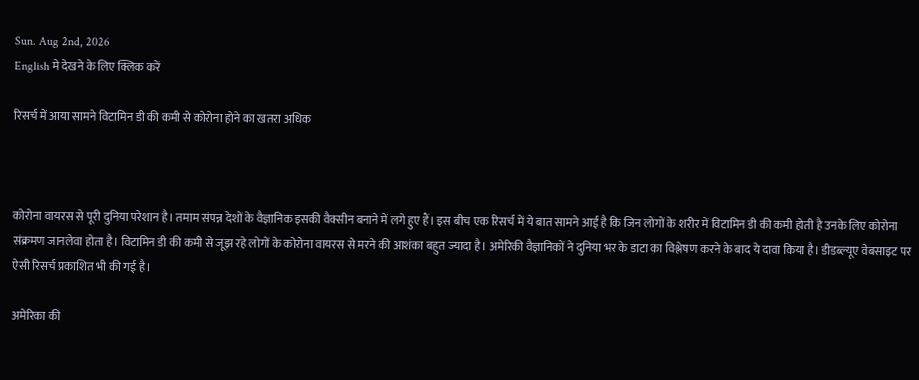Sun. Aug 2nd, 2026
English मे देखने के लिए क्लिक करें

रिसर्च में आया सामने विटामिन डी की कमी से कोरोना होने का खतरा अधिक



कोरोना वायरस से पूरी दुनिया परेशान है। तमाम संपन्न देशों के वैज्ञानिक इसकी वैक्सीन बनाने में लगे हुए हैं। इस बीच एक रिसर्च में ये बात सामने आई है कि जिन लोगों के शरीर में विटामिन डी की कमी होती है उनके लिए कोरोना संक्रमण जानलेवा होता है। विटामिन डी की कमी से जूझ रहे लोगों के कोरोना वायरस से मरने की आशंका बहुत ज्यादा है। अमेरिकी वैज्ञानिकों ने दुनिया भर के डाटा का विश्लेषण करने के बाद ये दावा किया है। डीडब्ल्यूए वेबसाइट पर ऐसी रिसर्च प्रकाशित भी की गई है।

अमेरिका की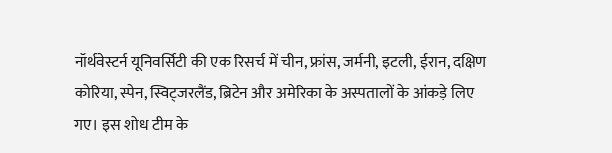नॉर्थवेस्टर्न यूनिवर्सिटी की एक रिसर्च में चीन, फ्रांस, जर्मनी, इटली, ईरान, दक्षिण कोरिया, स्पेन, स्विट्जरलैंड, ब्रिटेन और अमेरिका के अस्पतालों के आंकड़े लिए गए। इस शोध टीम के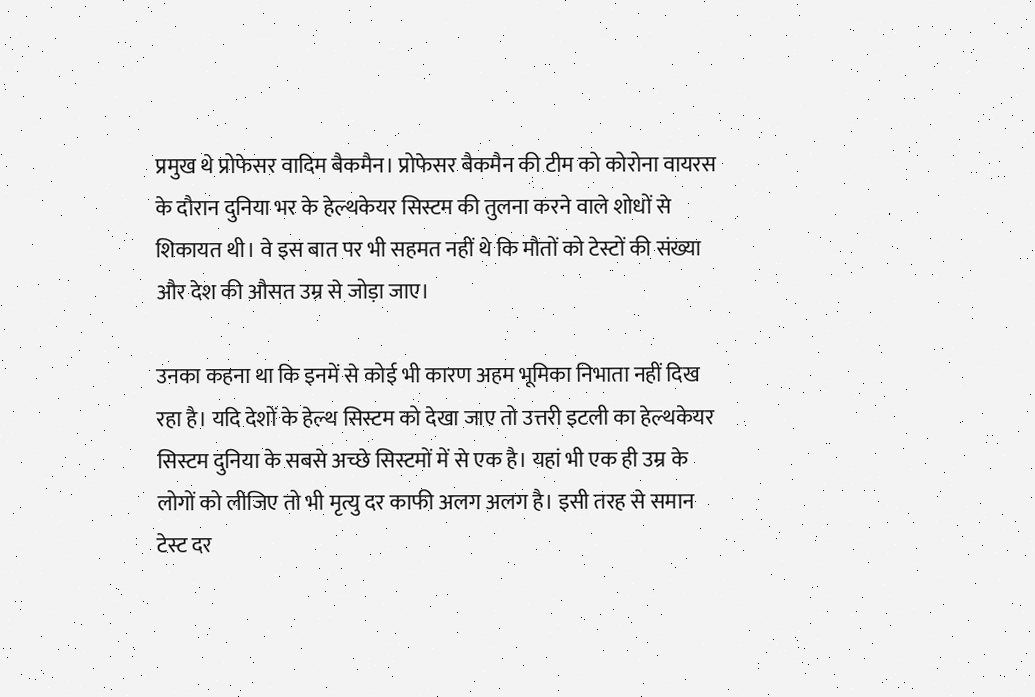प्रमुख थे प्रोफेसर वादिम बैकमैन। प्रोफेसर बैकमैन की टीम को कोरोना वायरस के दौरान दुनिया भर के हेल्थकेयर सिस्टम की तुलना करने वाले शोधों से शिकायत थी। वे इस बात पर भी सहमत नहीं थे कि मौतों को टेस्टों की संख्या और देश की औसत उम्र से जोड़ा जाए।

उनका कहना था कि इनमें से कोई भी कारण अहम भूमिका निभाता नहीं दिख रहा है। यदि देशों के हेल्थ सिस्टम को देखा जाए तो उत्तरी इटली का हेल्थकेयर सिस्टम दुनिया के सबसे अच्छे सिस्टमों में से एक है। यहां भी एक ही उम्र के लोगों को लीजिए तो भी मृत्यु दर काफी अलग अलग है। इसी तरह से समान टेस्ट दर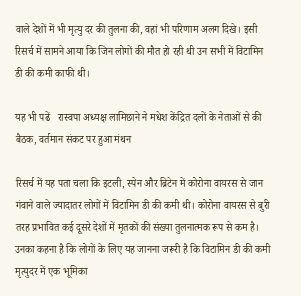वाले देशों में भी मृत्यु दर की तुलना की, वहां भी परिणाम अलग दिखे। इसी रिसर्च में सामने आया कि जिन लोगों की मौत हो रही थी उन सभी में विटामिन डी की कमी काफी थी।

यह भी पढें   रास्वपा अध्यक्ष लामिछाने ने मधेश केंद्रित दलों के नेताओं से की बैठक, वर्तमान संकट पर हुआ मंथन

रिसर्च में यह पता चला कि इटली, स्पेन और ब्रिटेन में कोरोना वायरस से जान गंवाने वाले ज्यादातर लोगों में विटामिन डी की कमी थी। कोरोना वायरस से बुरी तरह प्रभावित कई दूसरे देशों में मृतकों की संख्या तुलनात्मक रूप से कम है। उनका कहना है कि लोगों के लिए यह जानना जरूरी है कि विटामिन डी की कमी मृत्युदर में एक भूमिका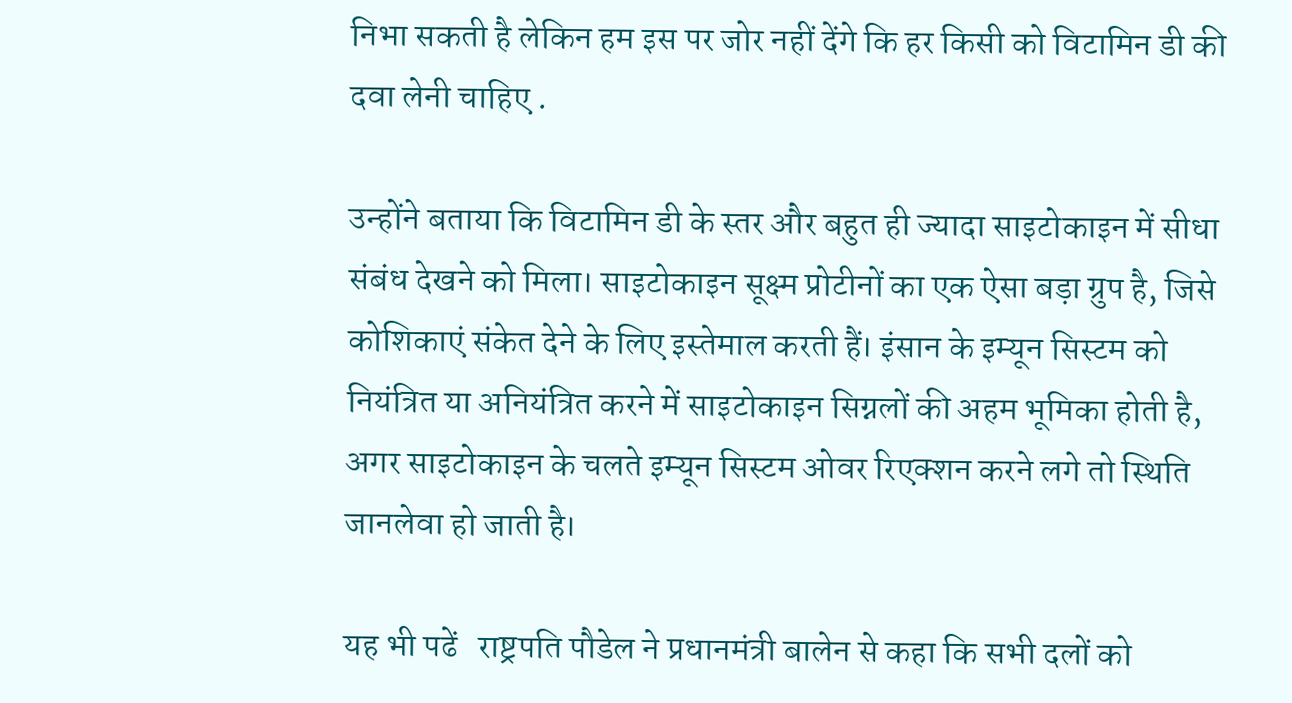निभा सकती है लेकिन हम इस पर जोर नहीं देंगे कि हर किसी को विटामिन डी की दवा लेनी चाहिए .

उन्होंने बताया कि विटामिन डी के स्तर और बहुत ही ज्यादा साइटोकाइन में सीधा संबंध देखने को मिला। साइटोकाइन सूक्ष्म प्रोटीनों का एक ऐसा बड़ा ग्रुप है, जिसे कोशिकाएं संकेत देने के लिए इस्तेमाल करती हैं। इंसान के इम्यून सिस्टम को नियंत्रित या अनियंत्रित करने में साइटोकाइन सिग्नलों की अहम भूमिका होती है, अगर साइटोकाइन के चलते इम्यून सिस्टम ओवर रिएक्शन करने लगे तो स्थिति जानलेवा हो जाती है।

यह भी पढें   राष्ट्रपति पौडेल ने प्रधानमंत्री बालेन से कहा कि सभी दलों को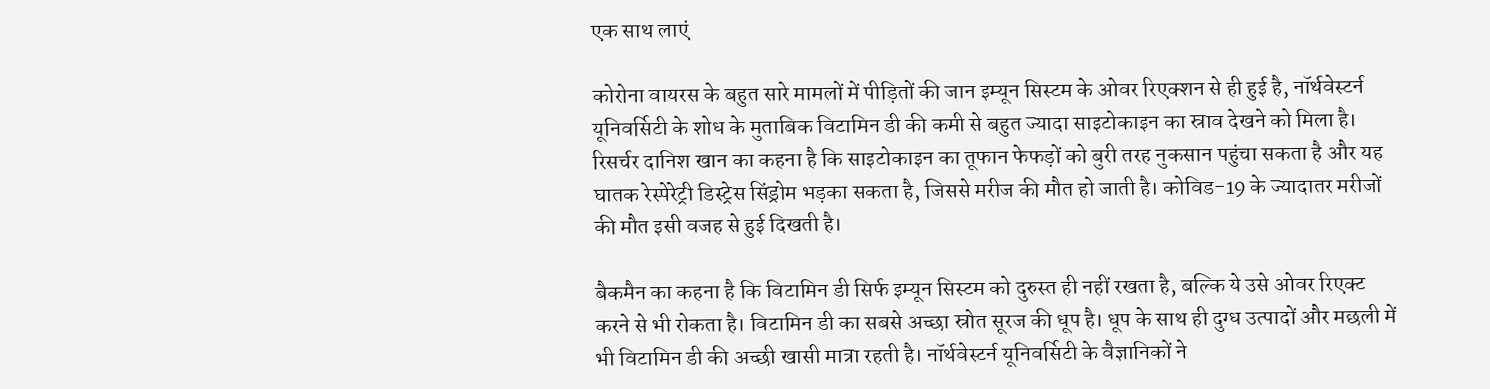एक साथ लाएं

कोरोना वायरस के बहुत सारे मामलों में पीड़ितों की जान इम्यून सिस्टम के ओवर रिएक्शन से ही हुई है, नॉर्थवेस्टर्न यूनिवर्सिटी के शोध के मुताबिक विटामिन डी की कमी से बहुत ज्यादा साइटोकाइन का स्राव देखने को मिला है। रिसर्चर दानिश खान का कहना है कि साइटोकाइन का तूफान फेफड़ों को बुरी तरह नुकसान पहुंचा सकता है और यह घातक रेस्पेरेट्री डिस्ट्रेस सिंड्रोम भड़का सकता है, जिससे मरीज की मौत हो जाती है। कोविड-19 के ज्यादातर मरीजों की मौत इसी वजह से हुई दिखती है।

बैकमैन का कहना है कि विटामिन डी सिर्फ इम्यून सिस्टम को दुरुस्त ही नहीं रखता है, बल्कि ये उसे ओवर रिएक्ट करने से भी रोकता है। विटामिन डी का सबसे अच्छा स्रोत सूरज की धूप है। धूप के साथ ही दुग्ध उत्पादों और मछली में भी विटामिन डी की अच्छी खासी मात्रा रहती है। नॉर्थवेस्टर्न यूनिवर्सिटी के वैज्ञानिकों ने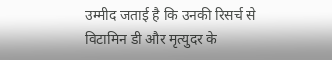उम्मीद जताई है कि उनकी रिसर्च से विटामिन डी और मृत्युदर के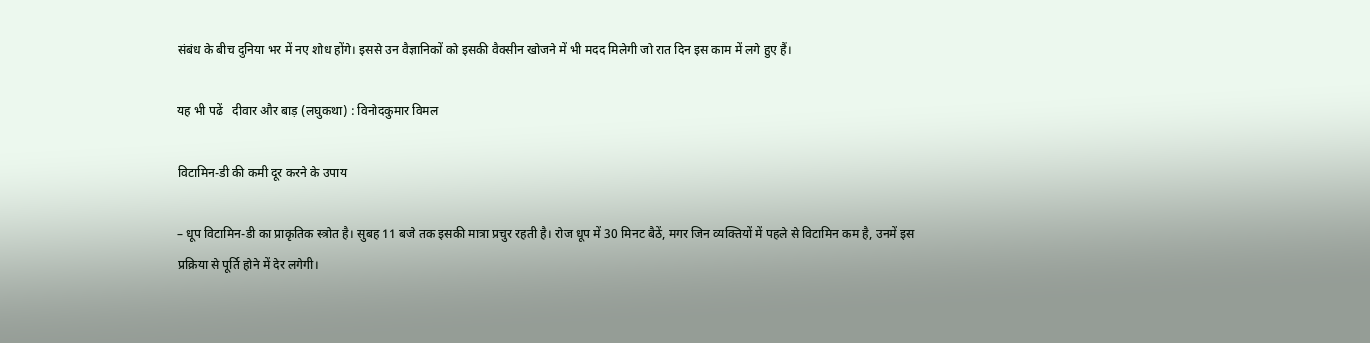संबंध के बीच दुनिया भर में नए शोध होंगे। इससे उन वैज्ञानिकों को इसकी वैक्सीन खोजने में भी मदद मिलेगी जो रात दिन इस काम में लगे हुए हैं।

यह भी पढें   दीवार और बाड़ (लघुकथा) : विनोदकुमार विमल

विटामिन-डी की कमी दूर करने के उपाय

– धूप विटामिन-डी का प्राकृतिक स्त्रोत है। सुबह 11 बजे तक इसकी मात्रा प्रचुर रहती है। रोज धूप में 30 मिनट बैठें, मगर जिन व्यक्तियों में पहले से विटामिन कम है, उनमें इस प्रक्रिया से पूर्ति होने में देर लगेगी।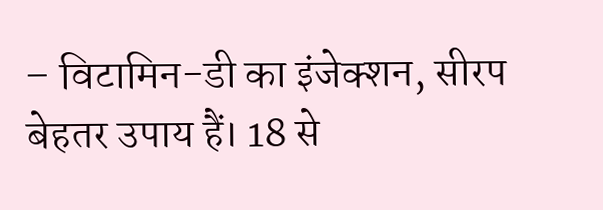– विटामिन-डी का इंजेक्शन, सीरप बेहतर उपाय हैं। 18 से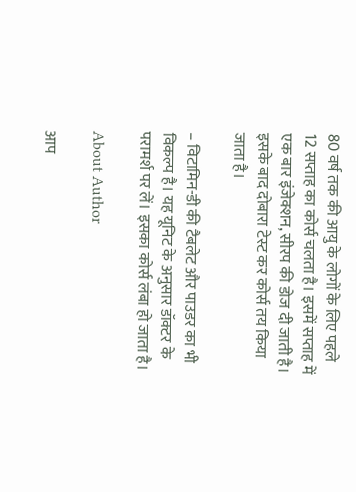80 वर्ष तक की आयु के लोगों के लिए पहले 12 सप्ताह का कोर्स चलता है। इसमें सप्ताह में एक बार इंजेक्शन, सीरप की डोज दी जाती है। इसके बाद दोबारा टेस्ट कर कोर्स तय किया जाता है।

– विटामिन-डी की टैबलेट और पाउडर का भी विकल्प है। यह यूनिट के अनुसार डॉक्टर के परामर्श पर लें। इसका कोर्स लंबा हो जाता है।

About Author

आप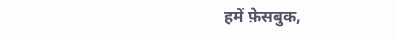हमें फ़ेसबुक,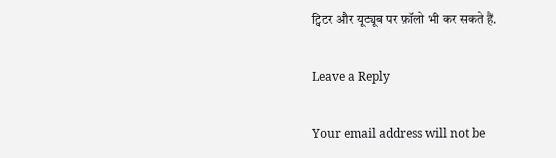ट्विटर और यूट्यूब पर फ़ॉलो भी कर सकते हैं.

Leave a Reply

Your email address will not be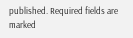published. Required fields are marked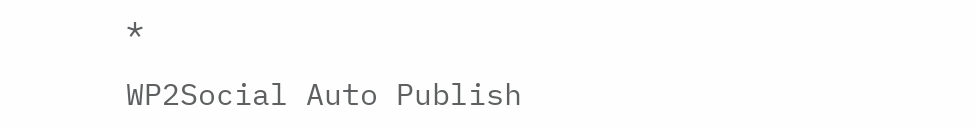*

WP2Social Auto Publish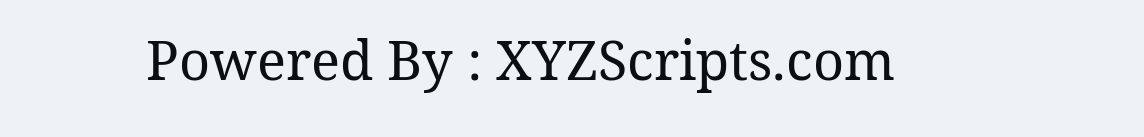Powered By : XYZScripts.com